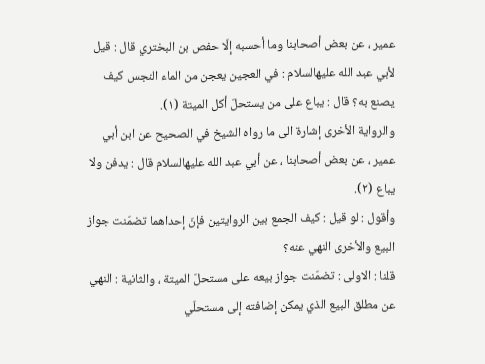عمير ، عن بعض أصحابنا وما أحسبه إلّا حفص بن البختري قال : قيل لأبي عبد الله عليهالسلام : في العجين يعجن من الماء النجس كيف يصنع به؟ قال : يباع على من يستحلّ أكل الميتة (١).
والرواية الأخرى إشارة الى ما رواه الشيخ في الصحيح عن ابن أبي عمير ، عن بعض أصحابنا ، عن أبي عبد الله عليهالسلام قال : يدفن ولا يباع (٢).
وأقول : لو قيل : كيف الجمع بين الروايتين فإنّ إحداهما تضمّنت جواز البيع والأخرى النهي عنه؟
قلنا : الاولى : تضمّنت جواز بيعه على مستحلّ الميتة ، والثانية : النهي عن مطلق البيع الذي يمكن إضافته إلى مستحلّي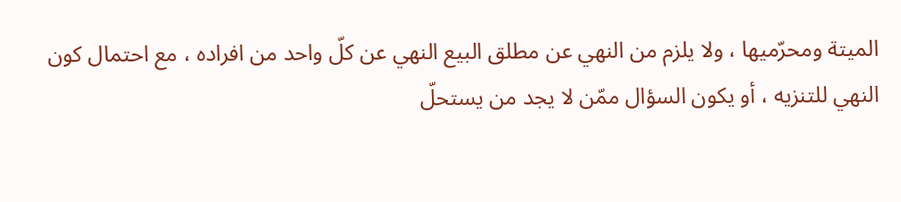الميتة ومحرّميها ، ولا يلزم من النهي عن مطلق البيع النهي عن كلّ واحد من افراده ، مع احتمال كون النهي للتنزيه ، أو يكون السؤال ممّن لا يجد من يستحلّ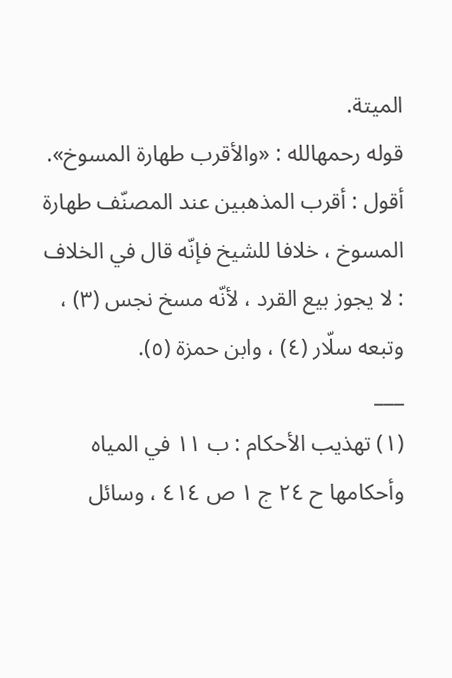الميتة.
قوله رحمهالله : «والأقرب طهارة المسوخ».
أقول : أقرب المذهبين عند المصنّف طهارة المسوخ ، خلافا للشيخ فإنّه قال في الخلاف : لا يجوز بيع القرد ، لأنّه مسخ نجس (٣) ، وتبعه سلّار (٤) ، وابن حمزة (٥).
___
(١) تهذيب الأحكام : ب ١١ في المياه وأحكامها ح ٢٤ ج ١ ص ٤١٤ ، وسائل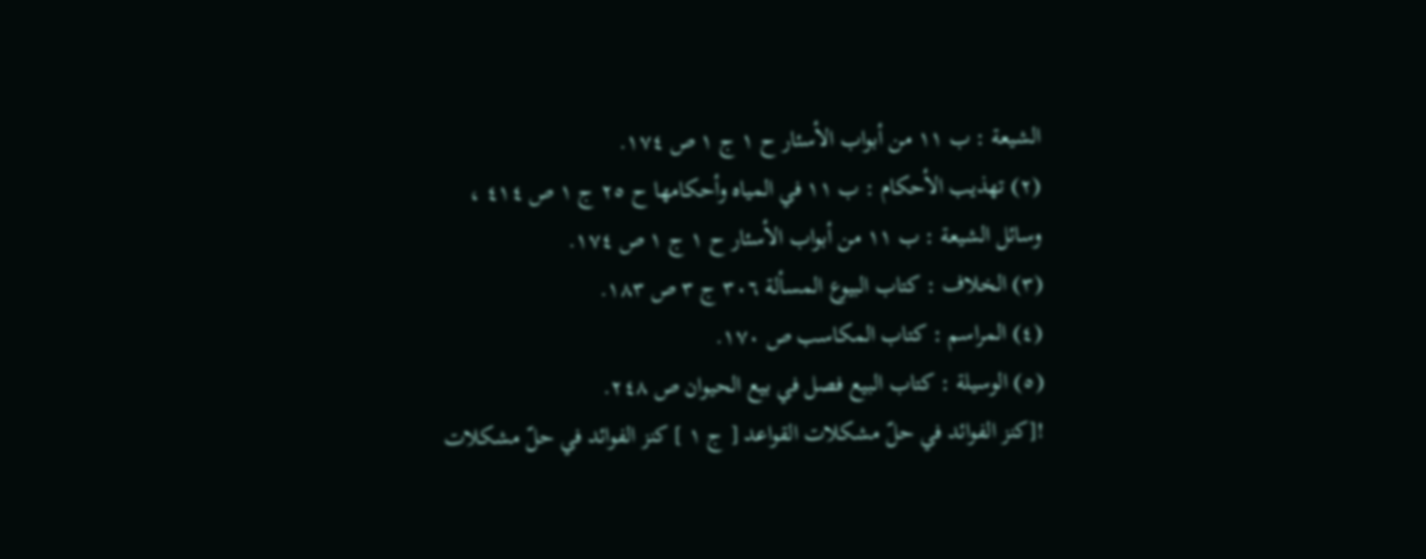الشيعة : ب ١١ من أبواب الأسئار ح ١ ج ١ ص ١٧٤.
(٢) تهذيب الأحكام : ب ١١ في المياه وأحكامها ح ٢٥ ج ١ ص ٤١٤ ، وسائل الشيعة : ب ١١ من أبواب الأسئار ح ١ ج ١ ص ١٧٤.
(٣) الخلاف : كتاب البيوع المسألة ٣٠٦ ج ٣ ص ١٨٣.
(٤) المراسم : كتاب المكاسب ص ١٧٠.
(٥) الوسيلة : كتاب البيع فصل في بيع الحيوان ص ٢٤٨.
![كنز الفوائد في حلّ مشكلات القواعد [ ج ١ ] كنز الفوائد في حلّ مشكلات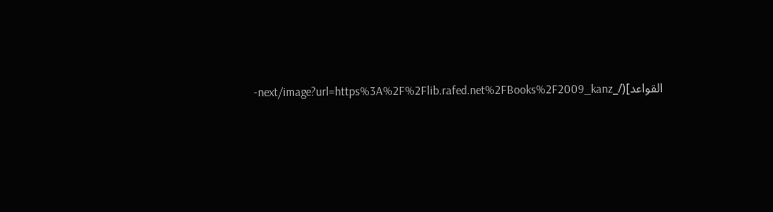القواعد](/_next/image?url=https%3A%2F%2Flib.rafed.net%2FBooks%2F2009_kanz-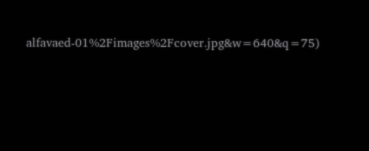alfavaed-01%2Fimages%2Fcover.jpg&w=640&q=75)